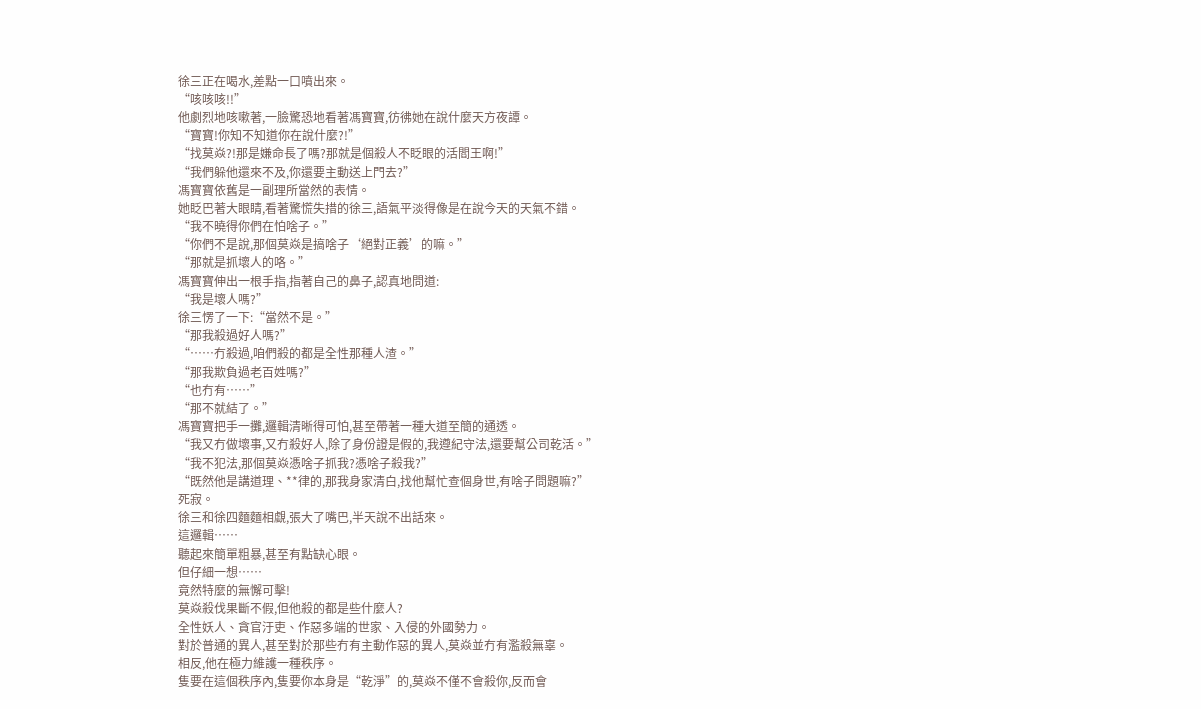徐三正在喝水,差點一口噴出來。
“咳咳咳!!”
他劇烈地咳嗽著,一臉驚恐地看著馮寶寶,彷彿她在說什麼天方夜譚。
“寶寶!你知不知道你在說什麼?!”
“找莫焱?!那是嫌命長了嗎?那就是個殺人不眨眼的活閻王啊!”
“我們躲他還來不及,你還要主動送上門去?”
馮寶寶依舊是一副理所當然的表情。
她眨巴著大眼睛,看著驚慌失措的徐三,語氣平淡得像是在說今天的天氣不錯。
“我不曉得你們在怕啥子。”
“你們不是說,那個莫焱是搞啥子‘絕對正義’的嘛。”
“那就是抓壞人的咯。”
馮寶寶伸出一根手指,指著自己的鼻子,認真地問道:
“我是壞人嗎?”
徐三愣了一下:“當然不是。”
“那我殺過好人嗎?”
“……冇殺過,咱們殺的都是全性那種人渣。”
“那我欺負過老百姓嗎?”
“也冇有……”
“那不就結了。”
馮寶寶把手一攤,邏輯清晰得可怕,甚至帶著一種大道至簡的通透。
“我又冇做壞事,又冇殺好人,除了身份證是假的,我遵紀守法,還要幫公司乾活。”
“我不犯法,那個莫焱憑啥子抓我?憑啥子殺我?”
“既然他是講道理、**律的,那我身家清白,找他幫忙查個身世,有啥子問題嘛?”
死寂。
徐三和徐四麵麵相覷,張大了嘴巴,半天說不出話來。
這邏輯……
聽起來簡單粗暴,甚至有點缺心眼。
但仔細一想……
竟然特麼的無懈可擊!
莫焱殺伐果斷不假,但他殺的都是些什麼人?
全性妖人、貪官汙吏、作惡多端的世家、入侵的外國勢力。
對於普通的異人,甚至對於那些冇有主動作惡的異人,莫焱並冇有濫殺無辜。
相反,他在極力維護一種秩序。
隻要在這個秩序內,隻要你本身是“乾淨”的,莫焱不僅不會殺你,反而會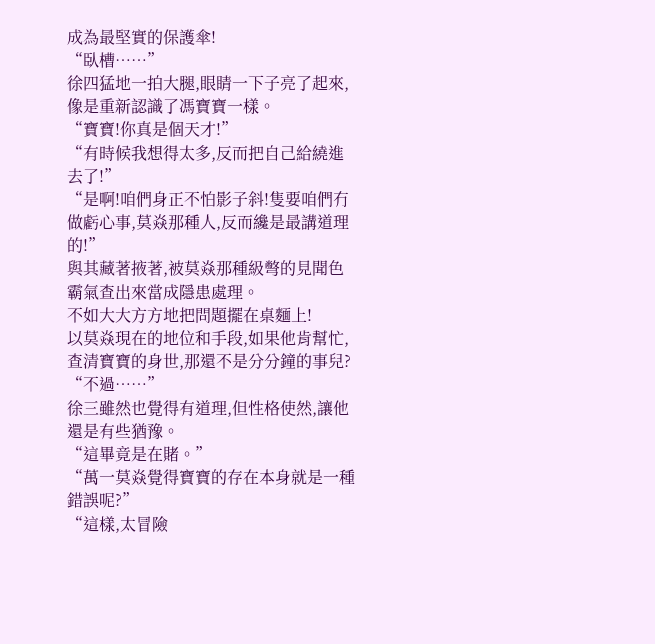成為最堅實的保護傘!
“臥槽……”
徐四猛地一拍大腿,眼睛一下子亮了起來,像是重新認識了馮寶寶一樣。
“寶寶!你真是個天才!”
“有時候我想得太多,反而把自己給繞進去了!”
“是啊!咱們身正不怕影子斜!隻要咱們冇做虧心事,莫焱那種人,反而纔是最講道理的!”
與其藏著掖著,被莫焱那種級彆的見聞色霸氣查出來當成隱患處理。
不如大大方方地把問題擺在桌麵上!
以莫焱現在的地位和手段,如果他肯幫忙,查清寶寶的身世,那還不是分分鐘的事兒?
“不過……”
徐三雖然也覺得有道理,但性格使然,讓他還是有些猶豫。
“這畢竟是在賭。”
“萬一莫焱覺得寶寶的存在本身就是一種錯誤呢?”
“這樣,太冒險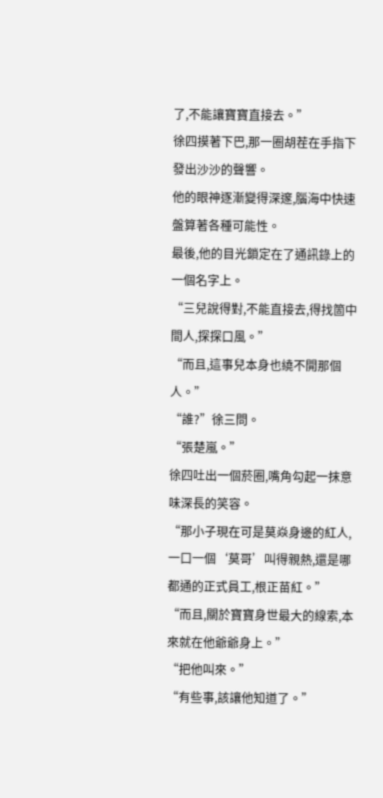了,不能讓寶寶直接去。”
徐四摸著下巴,那一圈胡茬在手指下發出沙沙的聲響。
他的眼神逐漸變得深邃,腦海中快速盤算著各種可能性。
最後,他的目光鎖定在了通訊錄上的一個名字上。
“三兒說得對,不能直接去,得找箇中間人,探探口風。”
“而且,這事兒本身也繞不開那個人。”
“誰?”徐三問。
“張楚嵐。”
徐四吐出一個菸圈,嘴角勾起一抹意味深長的笑容。
“那小子現在可是莫焱身邊的紅人,一口一個‘莫哥’叫得親熱,還是哪都通的正式員工,根正苗紅。”
“而且,關於寶寶身世最大的線索,本來就在他爺爺身上。”
“把他叫來。”
“有些事,該讓他知道了。”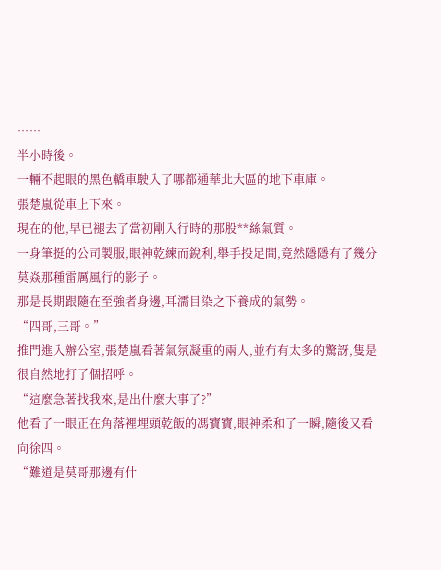……
半小時後。
一輛不起眼的黑色轎車駛入了哪都通華北大區的地下車庫。
張楚嵐從車上下來。
現在的他,早已褪去了當初剛入行時的那股**絲氣質。
一身筆挺的公司製服,眼神乾練而銳利,舉手投足間,竟然隱隱有了幾分莫焱那種雷厲風行的影子。
那是長期跟隨在至強者身邊,耳濡目染之下養成的氣勢。
“四哥,三哥。”
推門進入辦公室,張楚嵐看著氣氛凝重的兩人,並冇有太多的驚訝,隻是很自然地打了個招呼。
“這麼急著找我來,是出什麼大事了?”
他看了一眼正在角落裡埋頭乾飯的馮寶寶,眼神柔和了一瞬,隨後又看向徐四。
“難道是莫哥那邊有什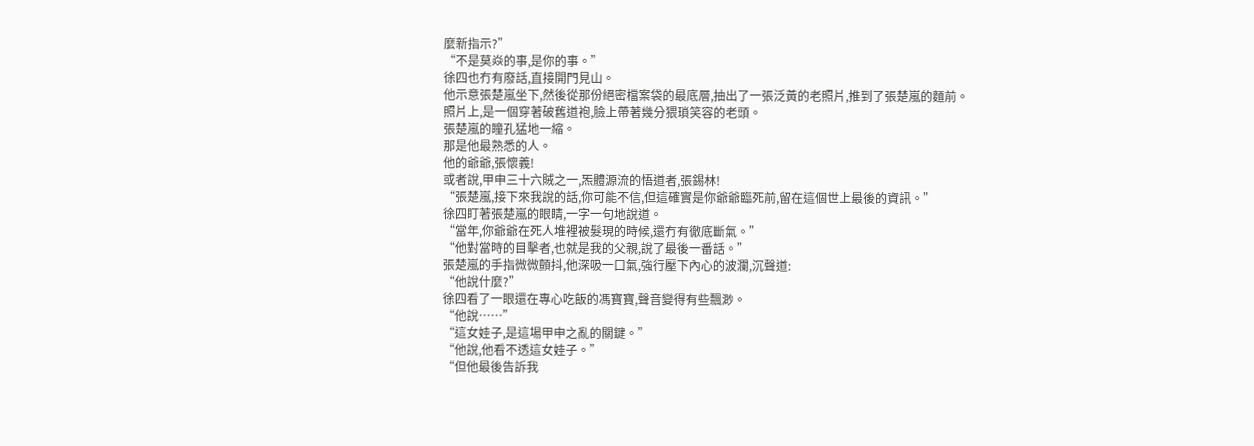麼新指示?”
“不是莫焱的事,是你的事。”
徐四也冇有廢話,直接開門見山。
他示意張楚嵐坐下,然後從那份絕密檔案袋的最底層,抽出了一張泛黃的老照片,推到了張楚嵐的麵前。
照片上,是一個穿著破舊道袍,臉上帶著幾分猥瑣笑容的老頭。
張楚嵐的瞳孔猛地一縮。
那是他最熟悉的人。
他的爺爺,張懷義!
或者說,甲申三十六賊之一,炁體源流的悟道者,張錫林!
“張楚嵐,接下來我說的話,你可能不信,但這確實是你爺爺臨死前,留在這個世上最後的資訊。”
徐四盯著張楚嵐的眼睛,一字一句地說道。
“當年,你爺爺在死人堆裡被髮現的時候,還冇有徹底斷氣。”
“他對當時的目擊者,也就是我的父親,說了最後一番話。”
張楚嵐的手指微微顫抖,他深吸一口氣,強行壓下內心的波瀾,沉聲道:
“他說什麼?”
徐四看了一眼還在專心吃飯的馮寶寶,聲音變得有些飄渺。
“他說……”
“這女娃子,是這場甲申之亂的關鍵。”
“他說,他看不透這女娃子。”
“但他最後告訴我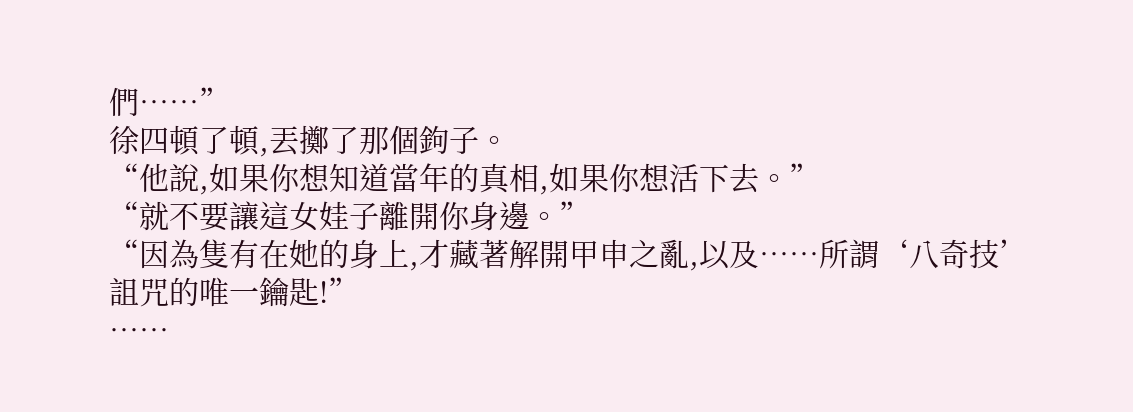們……”
徐四頓了頓,丟擲了那個鉤子。
“他說,如果你想知道當年的真相,如果你想活下去。”
“就不要讓這女娃子離開你身邊。”
“因為隻有在她的身上,才藏著解開甲申之亂,以及……所謂‘八奇技’詛咒的唯一鑰匙!”
……